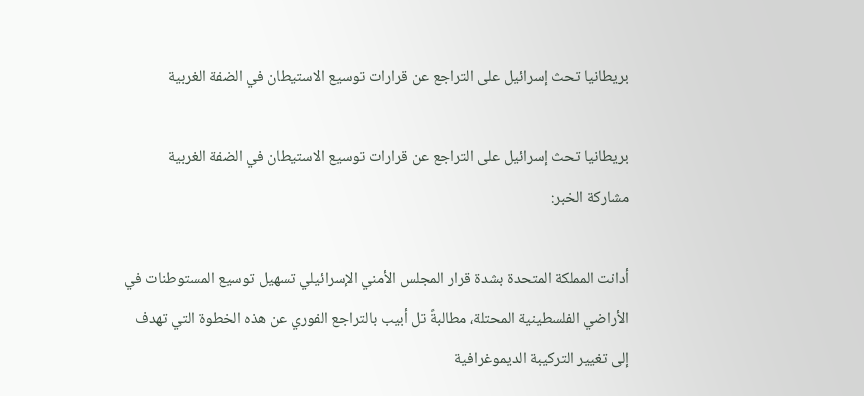بريطانيا تحث إسرائيل على التراجع عن قرارات توسيع الاستيطان في الضفة الغربية

بريطانيا تحث إسرائيل على التراجع عن قرارات توسيع الاستيطان في الضفة الغربية
مشاركة الخبر:

أدانت المملكة المتحدة بشدة قرار المجلس الأمني الإسرائيلي تسهيل توسيع المستوطنات في الأراضي الفلسطينية المحتلة، مطالبةً تل أبيب بالتراجع الفوري عن هذه الخطوة التي تهدف إلى تغيير التركيبة الديموغرافية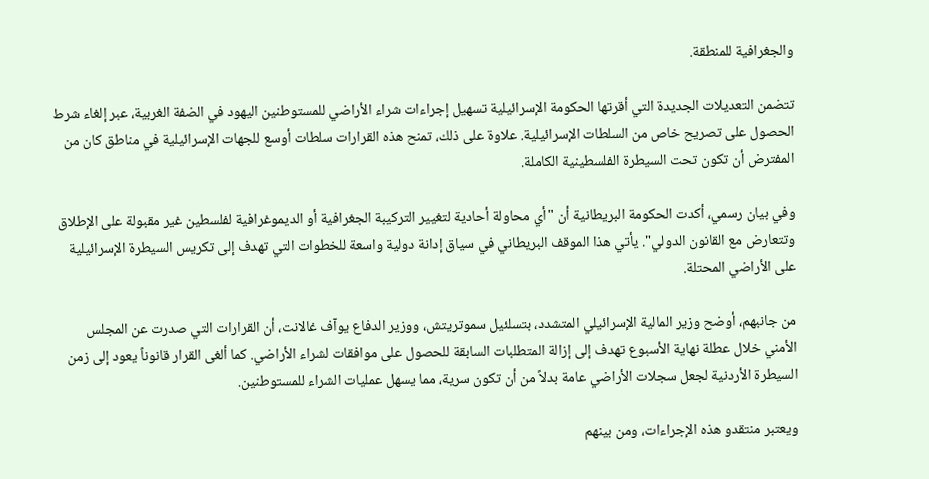والجغرافية للمنطقة.

تتضمن التعديلات الجديدة التي أقرتها الحكومة الإسرائيلية تسهيل إجراءات شراء الأراضي للمستوطنين اليهود في الضفة الغربية، عبر إلغاء شرط الحصول على تصريح خاص من السلطات الإسرائيلية. علاوة على ذلك، تمنح هذه القرارات سلطات أوسع للجهات الإسرائيلية في مناطق كان من المفترض أن تكون تحت السيطرة الفلسطينية الكاملة.

وفي بيان رسمي، أكدت الحكومة البريطانية أن "أي محاولة أحادية لتغيير التركيبة الجغرافية أو الديموغرافية لفلسطين غير مقبولة على الإطلاق وتتعارض مع القانون الدولي". يأتي هذا الموقف البريطاني في سياق إدانة دولية واسعة للخطوات التي تهدف إلى تكريس السيطرة الإسرائيلية على الأراضي المحتلة.

من جانبهم، أوضح وزير المالية الإسرائيلي المتشدد، بتسلئيل سموتريتش، ووزير الدفاع يوآف غالانت، أن القرارات التي صدرت عن المجلس الأمني خلال عطلة نهاية الأسبوع تهدف إلى إزالة المتطلبات السابقة للحصول على موافقات لشراء الأراضي. كما ألغى القرار قانوناً يعود إلى زمن السيطرة الأردنية لجعل سجلات الأراضي عامة بدلاً من أن تكون سرية، مما يسهل عمليات الشراء للمستوطنين.

ويعتبر منتقدو هذه الإجراءات، ومن بينهم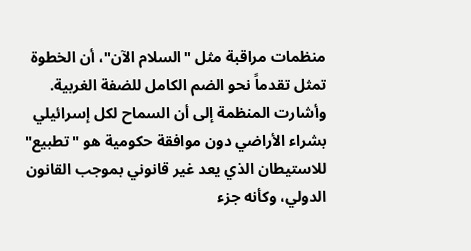منظمات مراقبة مثل "السلام الآن"، أن الخطوة تمثل تقدماً نحو الضم الكامل للضفة الغربية. وأشارت المنظمة إلى أن السماح لكل إسرائيلي بشراء الأراضي دون موافقة حكومية هو "تطبيع" للاستيطان الذي يعد غير قانوني بموجب القانون الدولي، وكأنه جزء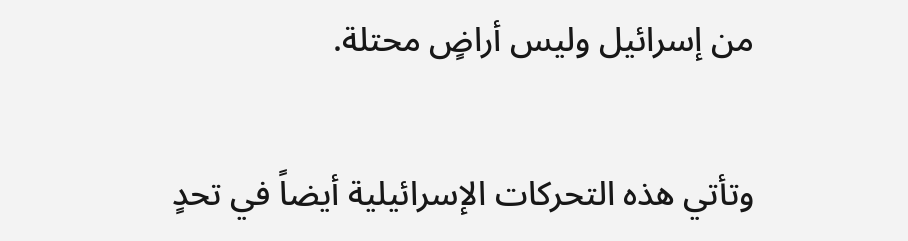من إسرائيل وليس أراضٍ محتلة.

وتأتي هذه التحركات الإسرائيلية أيضاً في تحدٍ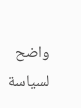واضح لسياسة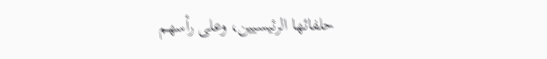حلفائها الرئيسيين، وعلى رأسهم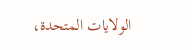الولايات المتحدة،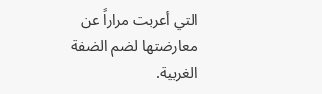التي أعربت مراراً عن معارضتها لضم الضفة الغربية.